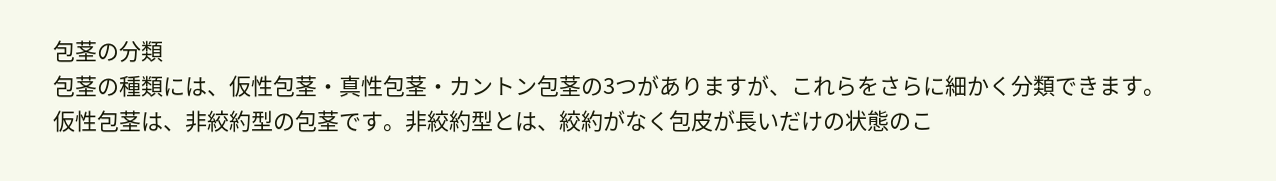包茎の分類
包茎の種類には、仮性包茎・真性包茎・カントン包茎の3つがありますが、これらをさらに細かく分類できます。
仮性包茎は、非絞約型の包茎です。非絞約型とは、絞約がなく包皮が長いだけの状態のこ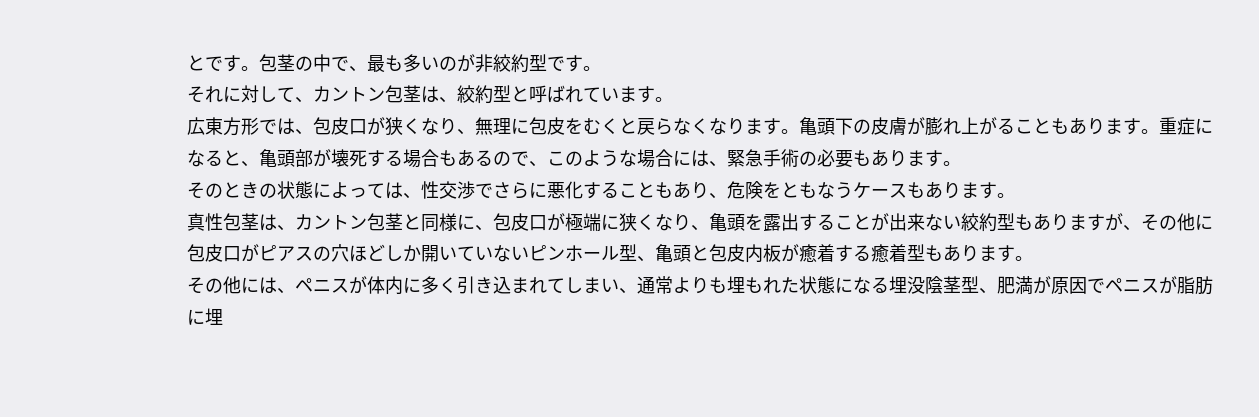とです。包茎の中で、最も多いのが非絞約型です。
それに対して、カントン包茎は、絞約型と呼ばれています。
広東方形では、包皮口が狭くなり、無理に包皮をむくと戻らなくなります。亀頭下の皮膚が膨れ上がることもあります。重症になると、亀頭部が壊死する場合もあるので、このような場合には、緊急手術の必要もあります。
そのときの状態によっては、性交渉でさらに悪化することもあり、危険をともなうケースもあります。
真性包茎は、カントン包茎と同様に、包皮口が極端に狭くなり、亀頭を露出することが出来ない絞約型もありますが、その他に包皮口がピアスの穴ほどしか開いていないピンホール型、亀頭と包皮内板が癒着する癒着型もあります。
その他には、ペニスが体内に多く引き込まれてしまい、通常よりも埋もれた状態になる埋没陰茎型、肥満が原因でペニスが脂肪に埋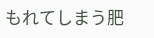もれてしまう肥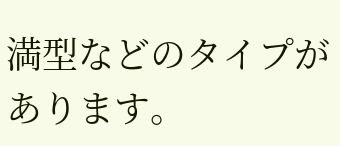満型などのタイプがあります。